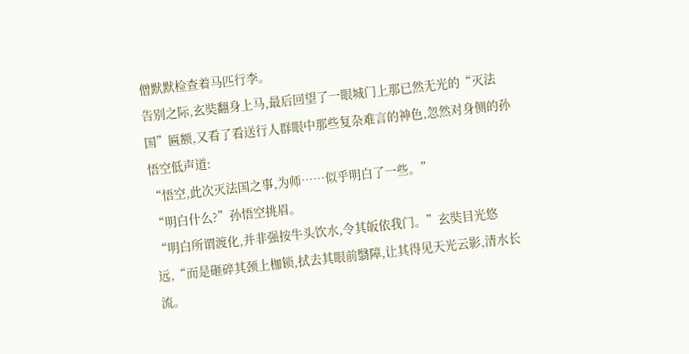僧默默检查着马匹行李。
告别之际,玄奘翻身上马,最后回望了一眼城门上那已然无光的“灭法国”匾额,又看了看送行人群眼中那些复杂难言的神色,忽然对身侧的孙悟空低声道:
“悟空,此次灭法国之事,为师……似乎明白了一些。”
“明白什么?”孙悟空挑眉。
“明白所谓渡化,并非强按牛头饮水,令其皈依我门。”玄奘目光悠远,“而是砸碎其颈上枷锁,拭去其眼前翳障,让其得见天光云影,清水长流。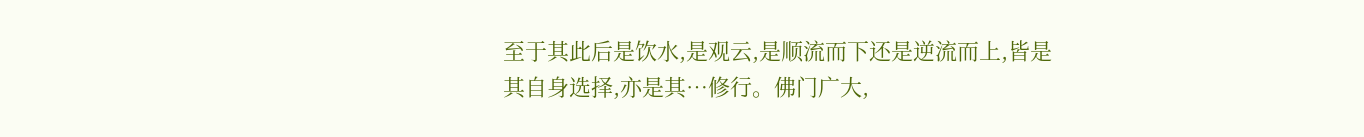至于其此后是饮水,是观云,是顺流而下还是逆流而上,皆是其自身选择,亦是其…修行。佛门广大,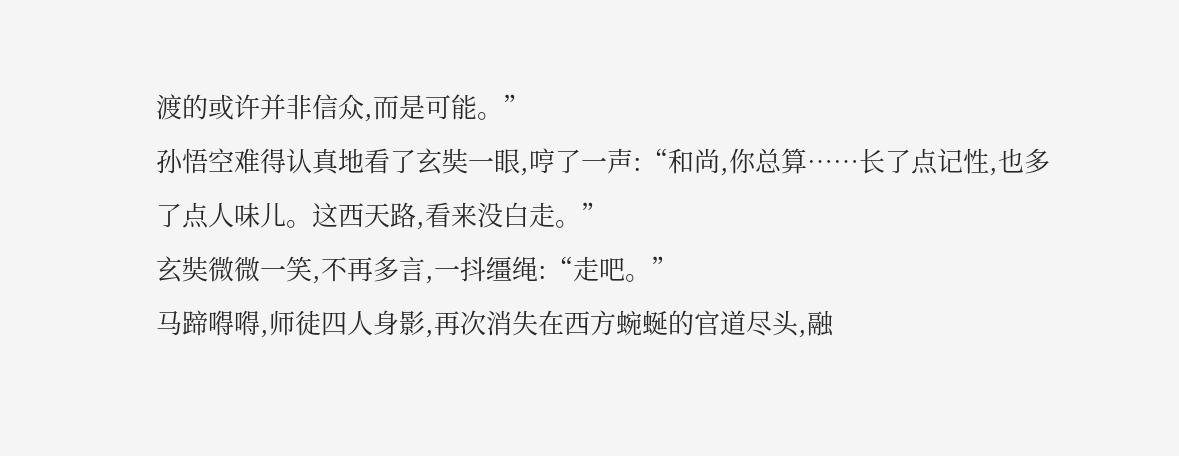渡的或许并非信众,而是可能。”
孙悟空难得认真地看了玄奘一眼,哼了一声:“和尚,你总算……长了点记性,也多了点人味儿。这西天路,看来没白走。”
玄奘微微一笑,不再多言,一抖缰绳:“走吧。”
马蹄嘚嘚,师徒四人身影,再次消失在西方蜿蜒的官道尽头,融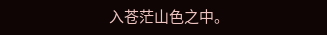入苍茫山色之中。